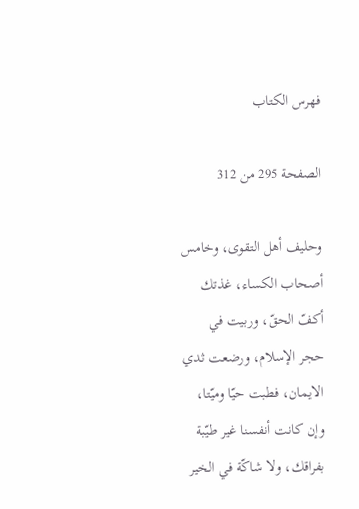فهرس الكتاب

الصفحة 295 من 312

وحليف أهل التقوى، وخامس أصحاب الكساء، غذتك أكفّ الحقّ، وربيت في حجر الإسلام، ورضعت ثدي الايمان، فطبت حيّا وميّتا، وإن كانت أنفسنا غير طيّبة بفراقك، ولا شاكّة في الخير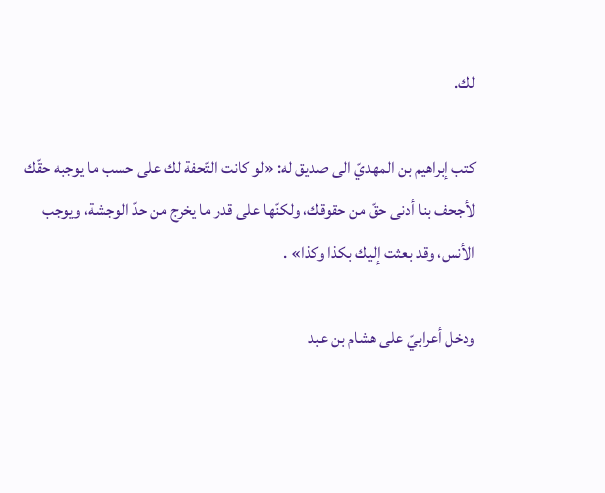لك.

كتب إبراهيم بن المهديّ الى صديق له: «لو كانت التّحفة لك على حسب ما يوجبه حقّك لأجحف بنا أدنى حقّ من حقوقك، ولكنّها على قدر ما يخرج من حدّ الوجشة، ويوجب الأنس، وقد بعثت إليك بكذا وكذا» .

ودخل أعرابيّ على هشام بن عبد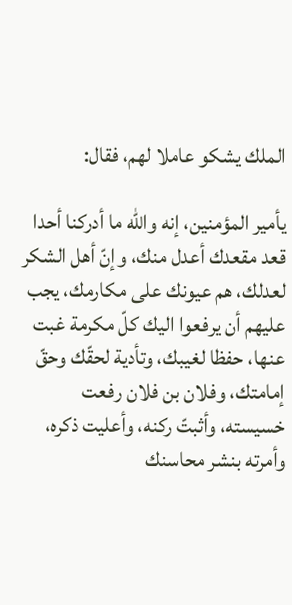الملك يشكو عاملا لهم، فقال:

يأمير المؤمنين، إنه والله ما أدركنا أحدا قعد مقعدك أعدل منك، وإنّ أهل الشكر لعدلك، هم عيونك على مكارمك، يجب عليهم أن يرفعوا اليك كلّ مكرمة غبت عنها، حفظا لغيبك، وتأدية لحقّك وحقّ إمامتك، وفلان بن فلان رفعت خسيسته، وأثبتّ ركنه، وأعليت ذكره، وأمرته بنشر محاسنك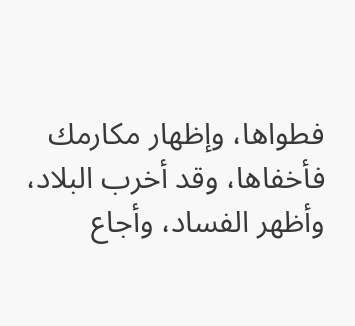فطواها، وإظهار مكارمك فأخفاها، وقد أخرب البلاد، وأظهر الفساد، وأجاع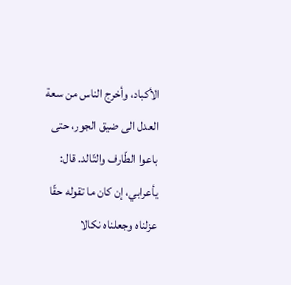الأكباد، وأخرج الناس من سعة العدل الى ضيق الجور، حتى باعوا الطّارف والتّالد. قال: يأعرابي، إن كان ما تقوله حقّا عزلناه وجعلناه نكالا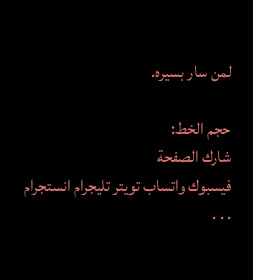لمن سار بسيره.

حجم الخط:
شارك الصفحة
فيسبوك واتساب تويتر تليجرام انستجرام
. . .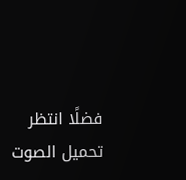فضلًا انتظر تحميل الصوت